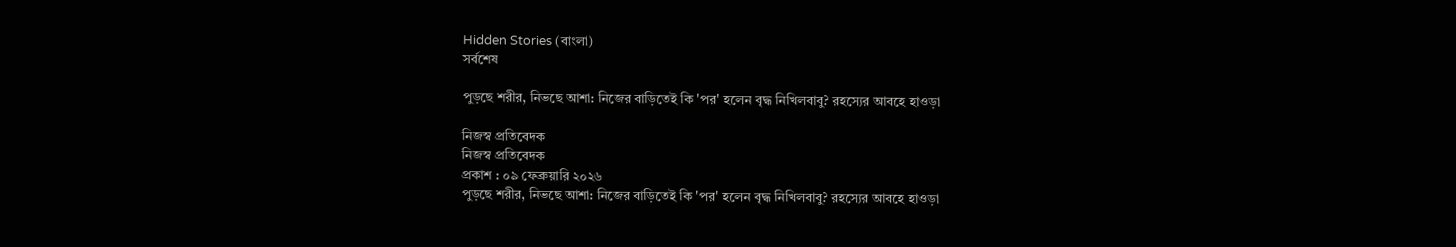Hidden Stories (বাংলা)
সর্বশেষ

পুড়ছে শরীর, নিভছে আশা: নিজের বাড়িতেই কি 'পর' হলেন বৃদ্ধ নিখিলবাবু? রহস্যের আবহে হাওড়া

নিজস্ব প্রতিবেদক
নিজস্ব প্রতিবেদক
প্রকাশ : ০৯ ফেব্রুয়ারি ২০২৬
পুড়ছে শরীর, নিভছে আশা: নিজের বাড়িতেই কি 'পর' হলেন বৃদ্ধ নিখিলবাবু? রহস্যের আবহে হাওড়া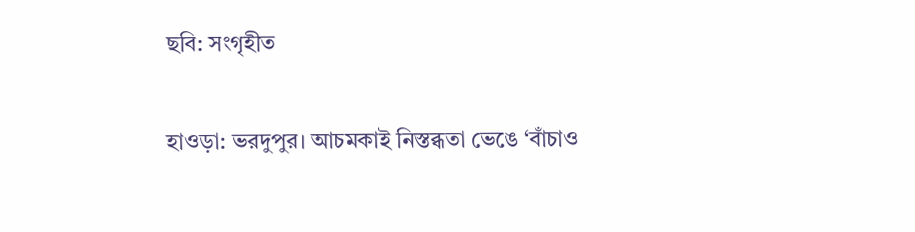ছবি: সংগৃহীত

হাওড়া: ভরদুপুর। আচমকাই নিস্তব্ধতা ভেঙে ‘বাঁচাও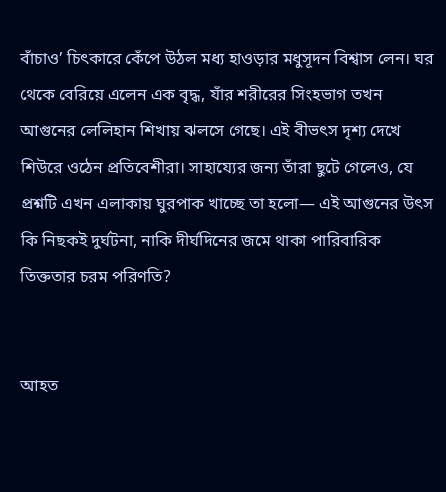বাঁচাও’ চিৎকারে কেঁপে উঠল মধ্য হাওড়ার মধুসূদন বিশ্বাস লেন। ঘর থেকে বেরিয়ে এলেন এক বৃদ্ধ, যাঁর শরীরের সিংহভাগ তখন আগুনের লেলিহান শিখায় ঝলসে গেছে। এই বীভৎস দৃশ্য দেখে শিউরে ওঠেন প্রতিবেশীরা। সাহায্যের জন্য তাঁরা ছুটে গেলেও, যে প্রশ্নটি এখন এলাকায় ঘুরপাক খাচ্ছে তা হলো— এই আগুনের উৎস কি নিছকই দুর্ঘটনা, নাকি দীর্ঘদিনের জমে থাকা পারিবারিক তিক্ততার চরম পরিণতি?


আহত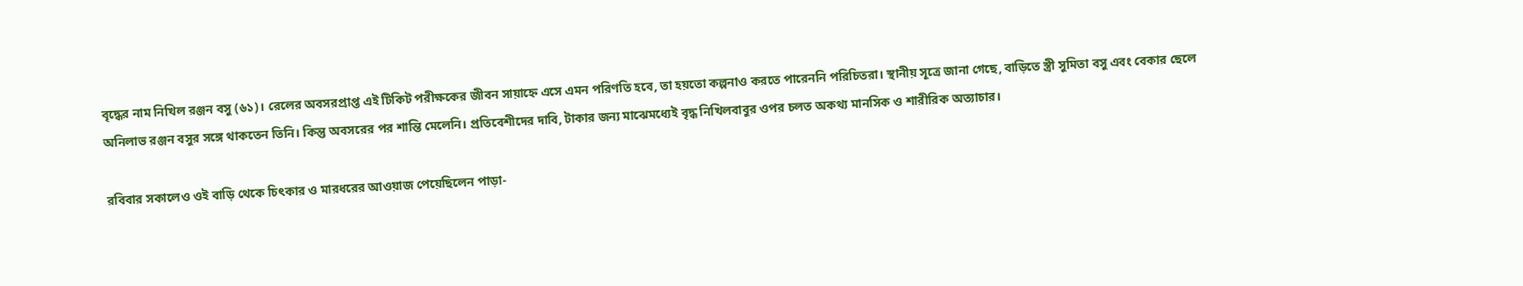বৃদ্ধের নাম নিখিল রঞ্জন বসু (৬১)। রেলের অবসরপ্রাপ্ত এই টিকিট পরীক্ষকের জীবন সায়াহ্নে এসে এমন পরিণতি হবে, তা হয়তো কল্পনাও করতে পারেননি পরিচিতরা। স্থানীয় সূত্রে জানা গেছে, বাড়িতে স্ত্রী সুমিতা বসু এবং বেকার ছেলে অনিলাভ রঞ্জন বসুর সঙ্গে থাকতেন তিনি। কিন্তু অবসরের পর শান্তি মেলেনি। প্রতিবেশীদের দাবি, টাকার জন্য মাঝেমধ্যেই বৃদ্ধ নিখিলবাবুর ওপর চলত অকথ্য মানসিক ও শারীরিক অত্যাচার।

রবিবার সকালেও ওই বাড়ি থেকে চিৎকার ও মারধরের আওয়াজ পেয়েছিলেন পাড়া-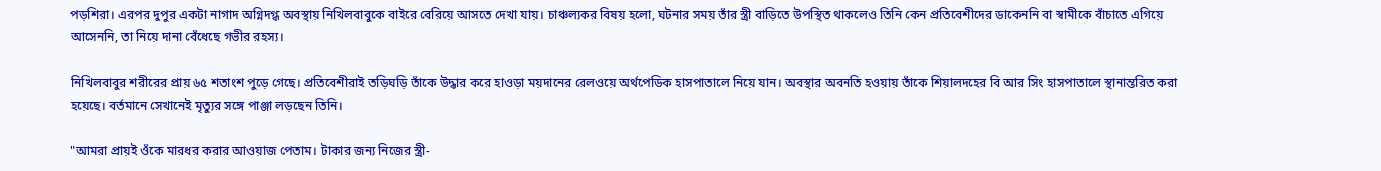পড়শিরা। এরপর দুপুর একটা নাগাদ অগ্নিদগ্ধ অবস্থায় নিখিলবাবুকে বাইরে বেরিয়ে আসতে দেখা যায়। চাঞ্চল্যকর বিষয় হলো, ঘটনার সময় তাঁর স্ত্রী বাড়িতে উপস্থিত থাকলেও তিনি কেন প্রতিবেশীদের ডাকেননি বা স্বামীকে বাঁচাতে এগিয়ে আসেননি, তা নিয়ে দানা বেঁধেছে গভীর রহস্য।

নিখিলবাবুর শরীরের প্রায় ৬৫ শতাংশ পুড়ে গেছে। প্রতিবেশীরাই তড়িঘড়ি তাঁকে উদ্ধার করে হাওড়া ময়দানের রেলওয়ে অর্থপেডিক হাসপাতালে নিয়ে যান। অবস্থার অবনতি হওয়ায় তাঁকে শিয়ালদহের বি আর সিং হাসপাতালে স্থানান্তরিত করা হয়েছে। বর্তমানে সেখানেই মৃত্যুর সঙ্গে পাঞ্জা লড়ছেন তিনি।

"আমরা প্রায়ই ওঁকে মারধর করার আওয়াজ পেতাম। টাকার জন্য নিজের স্ত্রী-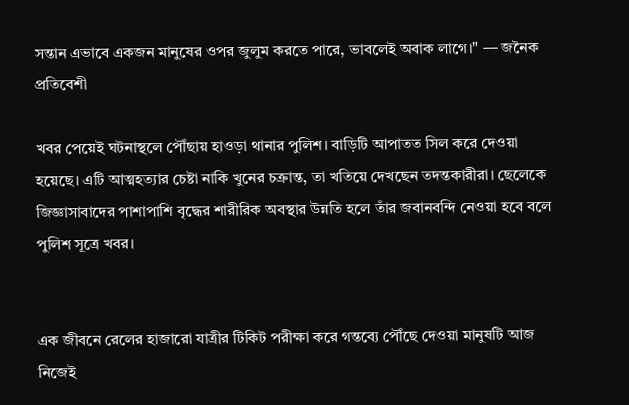সন্তান এভাবে একজন মানুষের ওপর জুলুম করতে পারে, ভাবলেই অবাক লাগে।" — জনৈক প্রতিবেশী

খবর পেয়েই ঘটনাস্থলে পৌঁছায় হাওড়া থানার পুলিশ। বাড়িটি আপাতত সিল করে দেওয়া হয়েছে। এটি আত্মহত্যার চেষ্টা নাকি খুনের চক্রান্ত, তা খতিয়ে দেখছেন তদন্তকারীরা। ছেলেকে জিজ্ঞাসাবাদের পাশাপাশি বৃদ্ধের শারীরিক অবস্থার উন্নতি হলে তাঁর জবানবন্দি নেওয়া হবে বলে পুলিশ সূত্রে খবর।


এক জীবনে রেলের হাজারো যাত্রীর টিকিট পরীক্ষা করে গন্তব্যে পৌঁছে দেওয়া মানুষটি আজ নিজেই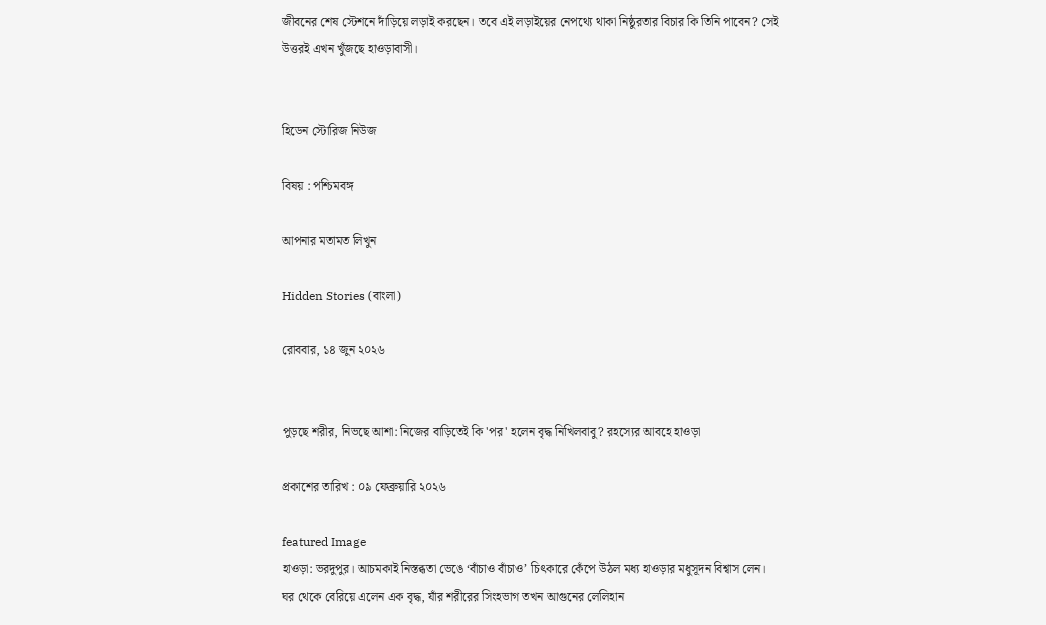জীবনের শেষ স্টেশনে দাঁড়িয়ে লড়াই করছেন। তবে এই লড়াইয়ের নেপথ্যে থাকা নিষ্ঠুরতার বিচার কি তিনি পাবেন? সেই উত্তরই এখন খুঁজছে হাওড়াবাসী।


হিডেন স্টোরিজ নিউজ

বিষয় : পশ্চিমবঙ্গ

আপনার মতামত লিখুন

Hidden Stories (বাংলা)

রোববার, ১৪ জুন ২০২৬


পুড়ছে শরীর, নিভছে আশা: নিজের বাড়িতেই কি 'পর' হলেন বৃদ্ধ নিখিলবাবু? রহস্যের আবহে হাওড়া

প্রকাশের তারিখ : ০৯ ফেব্রুয়ারি ২০২৬

featured Image
হাওড়া: ভরদুপুর। আচমকাই নিস্তব্ধতা ভেঙে ‘বাঁচাও বাঁচাও’ চিৎকারে কেঁপে উঠল মধ্য হাওড়ার মধুসূদন বিশ্বাস লেন। ঘর থেকে বেরিয়ে এলেন এক বৃদ্ধ, যাঁর শরীরের সিংহভাগ তখন আগুনের লেলিহান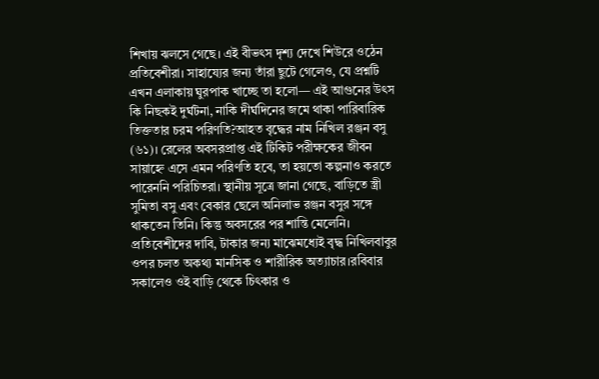শিখায় ঝলসে গেছে। এই বীভৎস দৃশ্য দেখে শিউরে ওঠেন প্রতিবেশীরা। সাহায্যের জন্য তাঁরা ছুটে গেলেও, যে প্রশ্নটি এখন এলাকায় ঘুরপাক খাচ্ছে তা হলো— এই আগুনের উৎস কি নিছকই দুর্ঘটনা, নাকি দীর্ঘদিনের জমে থাকা পারিবারিক তিক্ততার চরম পরিণতি?আহত বৃদ্ধের নাম নিখিল রঞ্জন বসু (৬১)। রেলের অবসরপ্রাপ্ত এই টিকিট পরীক্ষকের জীবন সায়াহ্নে এসে এমন পরিণতি হবে, তা হয়তো কল্পনাও করতে পারেননি পরিচিতরা। স্থানীয় সূত্রে জানা গেছে, বাড়িতে স্ত্রী সুমিতা বসু এবং বেকার ছেলে অনিলাভ রঞ্জন বসুর সঙ্গে থাকতেন তিনি। কিন্তু অবসরের পর শান্তি মেলেনি। প্রতিবেশীদের দাবি, টাকার জন্য মাঝেমধ্যেই বৃদ্ধ নিখিলবাবুর ওপর চলত অকথ্য মানসিক ও শারীরিক অত্যাচার।রবিবার সকালেও ওই বাড়ি থেকে চিৎকার ও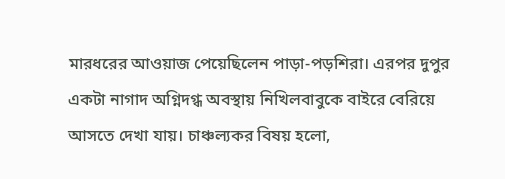মারধরের আওয়াজ পেয়েছিলেন পাড়া-পড়শিরা। এরপর দুপুর একটা নাগাদ অগ্নিদগ্ধ অবস্থায় নিখিলবাবুকে বাইরে বেরিয়ে আসতে দেখা যায়। চাঞ্চল্যকর বিষয় হলো,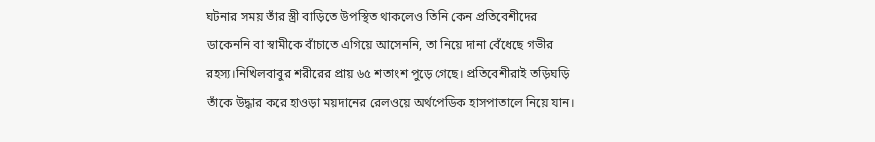ঘটনার সময় তাঁর স্ত্রী বাড়িতে উপস্থিত থাকলেও তিনি কেন প্রতিবেশীদের ডাকেননি বা স্বামীকে বাঁচাতে এগিয়ে আসেননি, তা নিয়ে দানা বেঁধেছে গভীর রহস্য।নিখিলবাবুর শরীরের প্রায় ৬৫ শতাংশ পুড়ে গেছে। প্রতিবেশীরাই তড়িঘড়ি তাঁকে উদ্ধার করে হাওড়া ময়দানের রেলওয়ে অর্থপেডিক হাসপাতালে নিয়ে যান।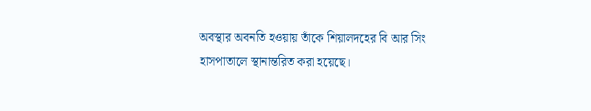অবস্থার অবনতি হওয়ায় তাঁকে শিয়ালদহের বি আর সিং হাসপাতালে স্থানান্তরিত করা হয়েছে।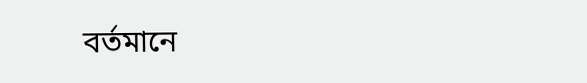বর্তমানে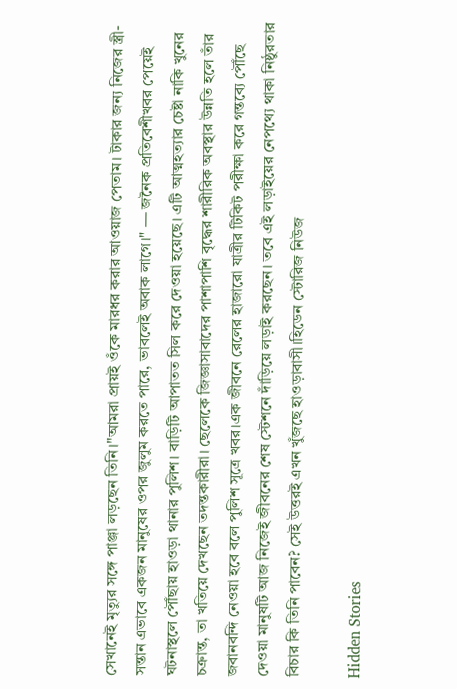সেখানেই মৃত্যুর সঙ্গে পাঞ্জা লড়ছেন তিনি।"আমরা প্রায়ই ওঁকে মারধর করার আওয়াজ পেতাম। টাকার জন্য নিজের স্ত্রী-সন্তান এভাবে একজন মানুষের ওপর জুলুম করতে পারে, ভাবলেই অবাক লাগে।" — জনৈক প্রতিবেশীখবর পেয়েই ঘটনাস্থলে পৌঁছায় হাওড়া থানার পুলিশ। বাড়িটি আপাতত সিল করে দেওয়া হয়েছে। এটি আত্মহত্যার চেষ্টা নাকি খুনের চক্রান্ত, তা খতিয়ে দেখছেন তদন্তকারীরা। ছেলেকে জিজ্ঞাসাবাদের পাশাপাশি বৃদ্ধের শারীরিক অবস্থার উন্নতি হলে তাঁর জবানবন্দি নেওয়া হবে বলে পুলিশ সূত্রে খবর।এক জীবনে রেলের হাজারো যাত্রীর টিকিট পরীক্ষা করে গন্তব্যে পৌঁছে দেওয়া মানুষটি আজ নিজেই জীবনের শেষ স্টেশনে দাঁড়িয়ে লড়াই করছেন। তবে এই লড়াইয়ের নেপথ্যে থাকা নিষ্ঠুরতার বিচার কি তিনি পাবেন? সেই উত্তরই এখন খুঁজছে হাওড়াবাসী।হিডেন স্টোরিজ নিউজ

Hidden Stories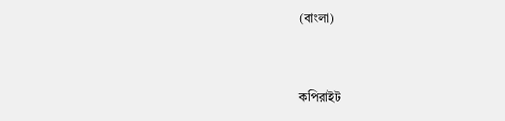(বাংলা)


কপিরাইট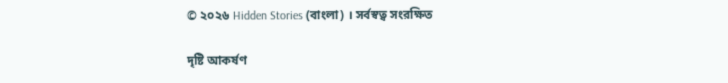© ২০২৬ Hidden Stories (বাংলা) । সর্বস্বত্ব সংরক্ষিত

দৃষ্টি আকর্ষণ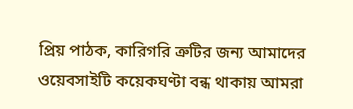প্রিয় পাঠক, কারিগরি ত্রুটির জন্য আমাদের ওয়েবসাইটি কয়েকঘণ্টা বন্ধ থাকায় আমরা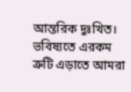আন্তরিক দুঃখিত। ভবিষ্যতে এরকম ত্রুটি এড়াতে আমরা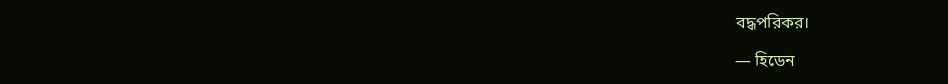বদ্ধপরিকর।

— হিডেন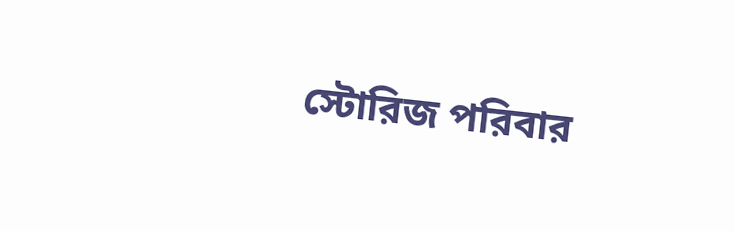স্টোরিজ পরিবার